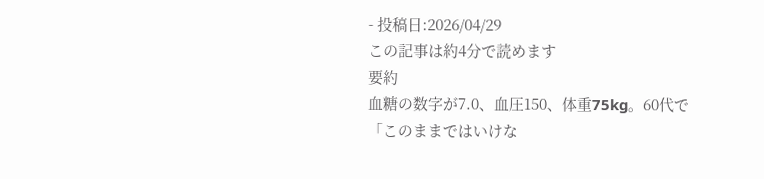- 投稿日:2026/04/29
この記事は約4分で読めます
要約
血糖の数字が7.0、血圧150、体重75kg。60代で「このままではいけな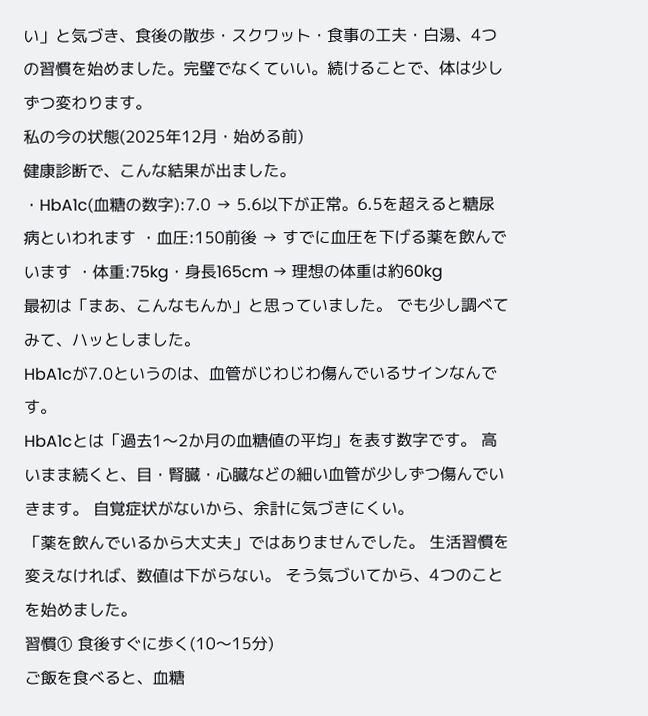い」と気づき、食後の散歩・スクワット・食事の工夫・白湯、4つの習慣を始めました。完璧でなくていい。続けることで、体は少しずつ変わります。
私の今の状態(2025年12月・始める前)
健康診断で、こんな結果が出ました。
・HbA1c(血糖の数字):7.0 → 5.6以下が正常。6.5を超えると糖尿病といわれます ・血圧:150前後 → すでに血圧を下げる薬を飲んでいます ・体重:75kg・身長165cm → 理想の体重は約60kg
最初は「まあ、こんなもんか」と思っていました。 でも少し調べてみて、ハッとしました。
HbA1cが7.0というのは、血管がじわじわ傷んでいるサインなんです。
HbA1cとは「過去1〜2か月の血糖値の平均」を表す数字です。 高いまま続くと、目・腎臓・心臓などの細い血管が少しずつ傷んでいきます。 自覚症状がないから、余計に気づきにくい。
「薬を飲んでいるから大丈夫」ではありませんでした。 生活習慣を変えなければ、数値は下がらない。 そう気づいてから、4つのことを始めました。
習慣① 食後すぐに歩く(10〜15分)
ご飯を食べると、血糖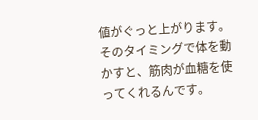値がぐっと上がります。 そのタイミングで体を動かすと、筋肉が血糖を使ってくれるんです。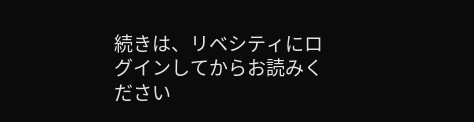続きは、リベシティにログインしてからお読みください